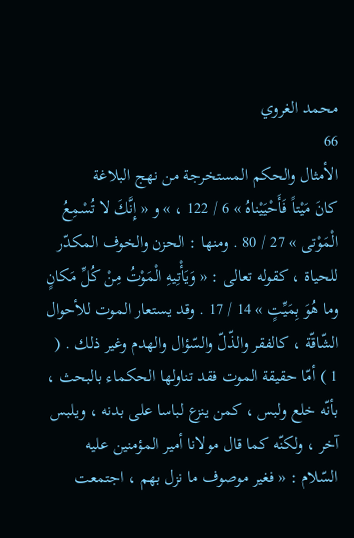محمد الغروي
66
الأمثال والحكم المستخرجة من نهج البلاغة
كانَ مَيْتاً فَأَحْيَيْناهُ » 6 / 122 ، » و « إِنَّكَ لا تُسْمِعُ الْمَوْتى » 27 / 80 . ومنها : الحزن والخوف المكدّر للحياة ، كقوله تعالى : « وَيَأْتِيهِ الْمَوْتُ مِنْ كُلِّ مَكانٍ وما هُوَ بِمَيِّتٍ » 14 / 17 . وقد يستعار الموت للأحوال الشّاقّة ، كالفقر والذّلّ والسّؤال والهدم وغير ذلك . ( 1 ) أمّا حقيقة الموت فقد تناولها الحكماء بالبحث ، بأنّه خلع ولبس ، كمن ينزع لباسا على بدنه ، ويلبس آخر ، ولكنّه كما قال مولانا أمير المؤمنين عليه السّلام : « فغير موصوف ما نزل بهم ، اجتمعت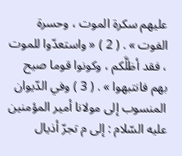عليهم سكرة الموت ، وحسرة الفوت » . ( 2 ) « واستعدّوا للموت ، فقد أظلَّكم ، وكونوا قوما صيح بهم فانتبهوا » . ( 3 ) وفي الدّيوان المنسوب إلى مولانا أمير المؤمنين عليه السّلام : إلى م تجرّ أذيال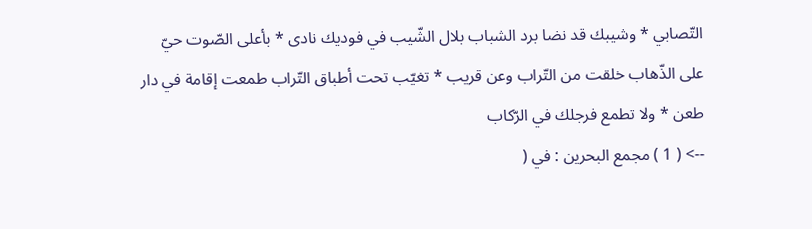التّصابي * وشيبك قد نضا برد الشباب بلال الشّيب في فوديك نادى * بأعلى الصّوت حيّ على الذّهاب خلقت من التّراب وعن قريب * تغيّب تحت أطباق التّراب طمعت إقامة في دار طعن * ولا تطمع فرجلك في الرّكاب
--> ( 1 ) مجمع البحرين : في (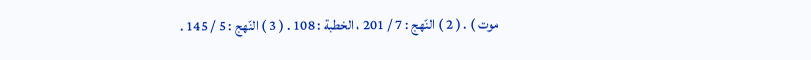موت ) . ( 2 ) النّهج : 7 / 201 ، الخطبة : 108 . ( 3 ) النّهج : 5 / 145 .